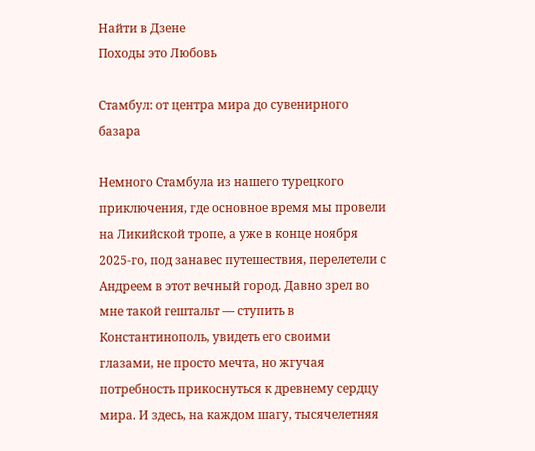Найти в Дзене
Походы это Любовь

Стамбул: от центра мира до сувенирного базара

Немного Стамбула из нашего турецкого приключения, где основное время мы провели на Ликийской тропе, а уже в конце ноября 2025-го, под занавес путешествия, перелетели с Андреем в этот вечный город. Давно зрел во мне такой гештальт — ступить в Константинополь, увидеть его своими глазами, не просто мечта, но жгучая потребность прикоснуться к древнему сердцу мира. И здесь, на каждом шагу, тысячелетняя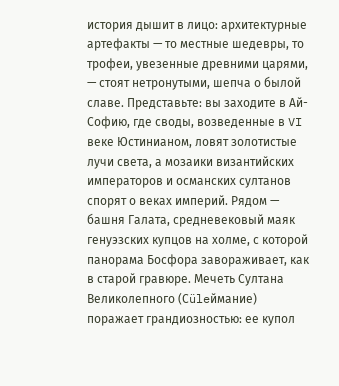история дышит в лицо: архитектурные артефакты — то местные шедевры, то трофеи, увезенные древними царями, — стоят нетронутыми, шепча о былой славе. Представьте: вы заходите в Ай-Софию, где своды, возведенные в VI веке Юстинианом, ловят золотистые лучи света, а мозаики византийских императоров и османских султанов спорят о веках империй. Рядом — башня Галата, средневековый маяк генуэзских купцов на холме, с которой панорама Босфора завораживает, как в старой гравюре. Мечеть Султана Великолепного (Сüleймание) поражает грандиозностью: ее купол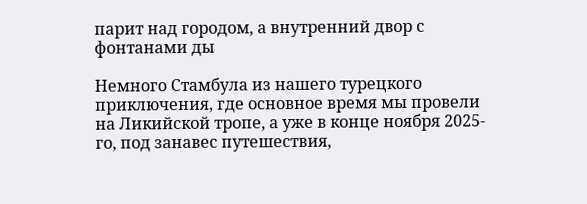парит над городом, а внутренний двор с фонтанами ды

Немного Стамбула из нашего турецкого приключения, где основное время мы провели на Ликийской тропе, а уже в конце ноября 2025-го, под занавес путешествия,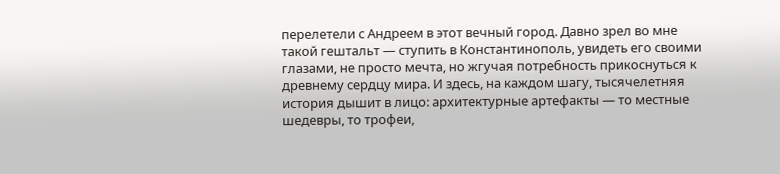перелетели с Андреем в этот вечный город. Давно зрел во мне такой гештальт — ступить в Константинополь, увидеть его своими глазами, не просто мечта, но жгучая потребность прикоснуться к древнему сердцу мира. И здесь, на каждом шагу, тысячелетняя история дышит в лицо: архитектурные артефакты — то местные шедевры, то трофеи,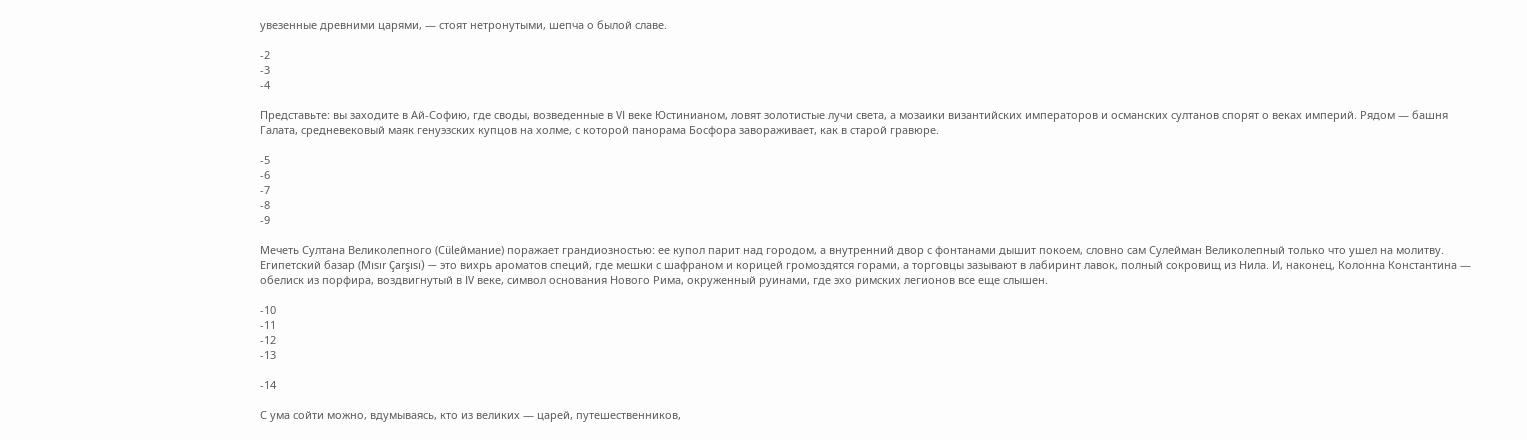увезенные древними царями, — стоят нетронутыми, шепча о былой славе.

-2
-3
-4

Представьте: вы заходите в Ай-Софию, где своды, возведенные в VI веке Юстинианом, ловят золотистые лучи света, а мозаики византийских императоров и османских султанов спорят о веках империй. Рядом — башня Галата, средневековый маяк генуэзских купцов на холме, с которой панорама Босфора завораживает, как в старой гравюре.

-5
-6
-7
-8
-9

Мечеть Султана Великолепного (Сüleймание) поражает грандиозностью: ее купол парит над городом, а внутренний двор с фонтанами дышит покоем, словно сам Сулейман Великолепный только что ушел на молитву. Египетский базар (Мısır Çarşısı) — это вихрь ароматов специй, где мешки с шафраном и корицей громоздятся горами, а торговцы зазывают в лабиринт лавок, полный сокровищ из Нила. И, наконец, Колонна Константина — обелиск из порфира, воздвигнутый в IV веке, символ основания Нового Рима, окруженный руинами, где эхо римских легионов все еще слышен.

-10
-11
-12
-13

-14

С ума сойти можно, вдумываясь, кто из великих — царей, путешественников,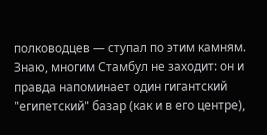полководцев — ступал по этим камням. Знаю, многим Стамбул не заходит: он и правда напоминает один гигантский "египетский" базар (как и в его центре),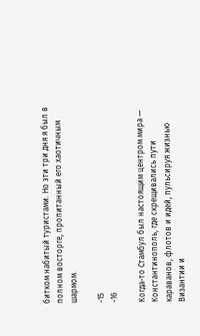битком набитый туристами. Но эти три дня я был в полном восторге, пропитанный его хаотичным шармом.

-15
-16

Когда-то Стамбул был настоящим центром мира — Константинополь, где скрещивались пути караванов, флотов и идей, пульсируя жизнью Византии и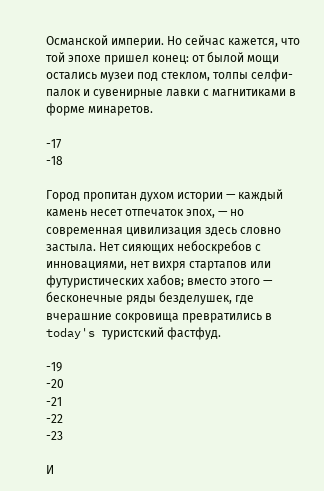Османской империи. Но сейчас кажется, что той эпохе пришел конец: от былой мощи остались музеи под стеклом, толпы селфи-палок и сувенирные лавки с магнитиками в форме минаретов.

-17
-18

Город пропитан духом истории — каждый камень несет отпечаток эпох, — но современная цивилизация здесь словно застыла. Нет сияющих небоскребов с инновациями, нет вихря стартапов или футуристических хабов; вместо этого — бесконечные ряды безделушек, где вчерашние сокровища превратились в today's туристский фастфуд.

-19
-20
-21
-22
-23

И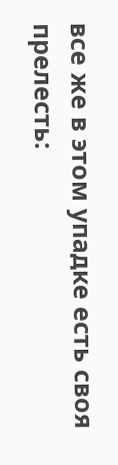все же в этом упадке есть своя прелесть: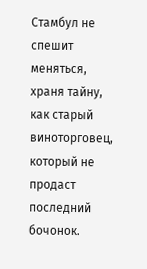Стамбул не спешит меняться, храня тайну, как старый виноторговец, который не продаст последний бочонок.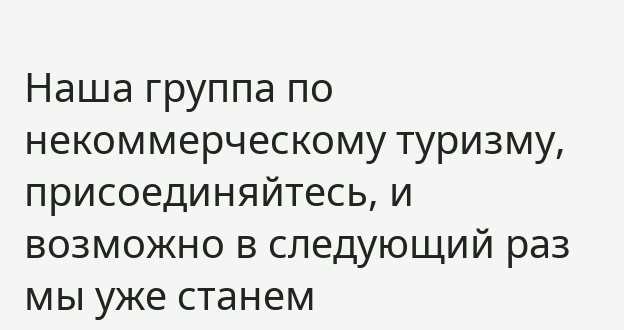Наша группа по некоммерческому туризму, присоединяйтесь, и возможно в следующий раз мы уже станем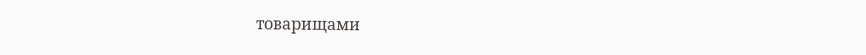товарищами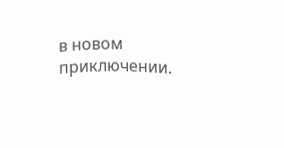в новом приключении.